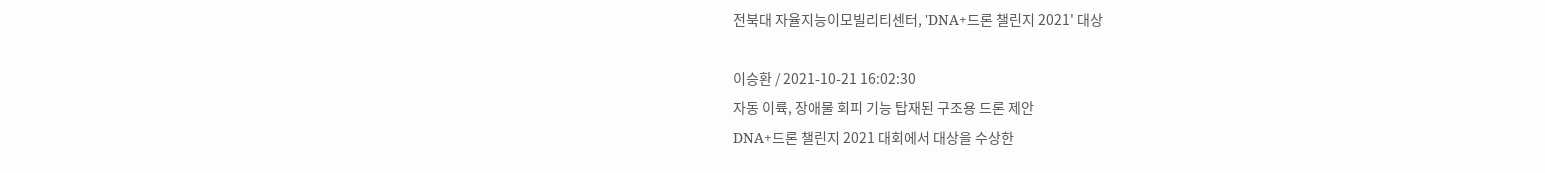전북대 자율지능이모빌리티센터, 'DNA+드론 챌린지 2021' 대상

이승환 / 2021-10-21 16:02:30
자동 이륙, 장애물 회피 기능 탑재된 구조용 드론 제안
DNA+드론 챌린지 2021 대회에서 대상을 수상한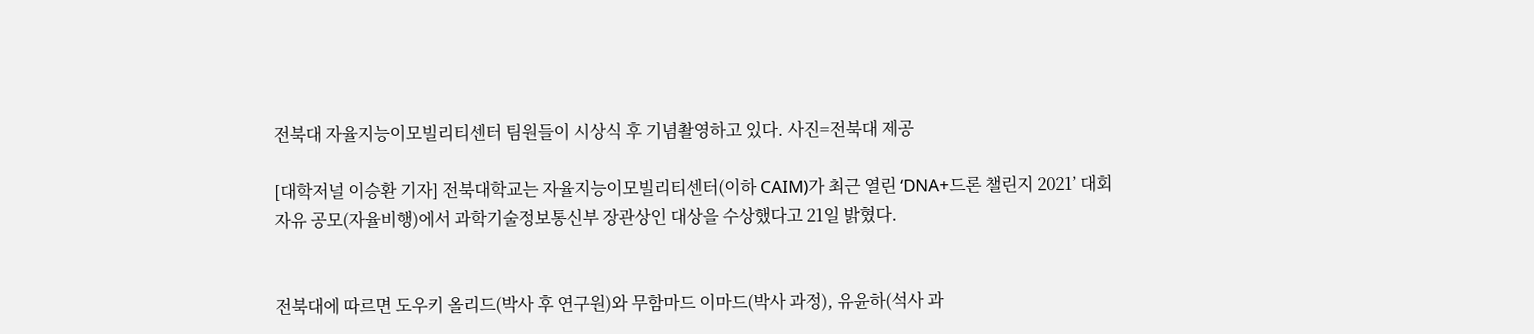전북대 자율지능이모빌리티센터 팀원들이 시상식 후 기념촬영하고 있다. 사진=전북대 제공

[대학저널 이승환 기자] 전북대학교는 자율지능이모빌리티센터(이하 CAIM)가 최근 열린 ‘DNA+드론 챌린지 2021’ 대회 자유 공모(자율비행)에서 과학기술정보통신부 장관상인 대상을 수상했다고 21일 밝혔다.


전북대에 따르면 도우키 올리드(박사 후 연구원)와 무함마드 이마드(박사 과정), 유윤하(석사 과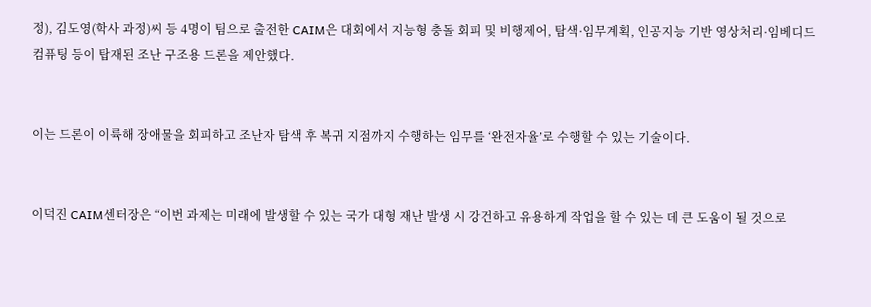정), 김도영(학사 과정)씨 등 4명이 팀으로 출전한 CAIM은 대회에서 지능형 충돌 회피 및 비행제어, 탐색·임무계획, 인공지능 기반 영상처리·임베디드 컴퓨팅 등이 탑재된 조난 구조용 드론을 제안했다.


이는 드론이 이륙해 장애물을 회피하고 조난자 탐색 후 복귀 지점까지 수행하는 임무를 ‘완전자율’로 수행할 수 있는 기술이다.


이덕진 CAIM센터장은 “이번 과제는 미래에 발생할 수 있는 국가 대형 재난 발생 시 강건하고 유용하게 작업을 할 수 있는 데 큰 도움이 될 것으로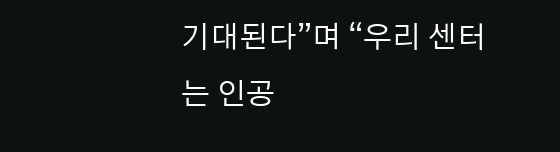기대된다”며 “우리 센터는 인공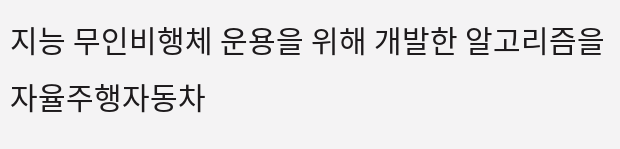지능 무인비행체 운용을 위해 개발한 알고리즘을 자율주행자동차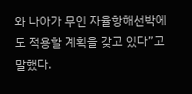와 나아가 무인 자율항해선박에도 적용할 계획을 갖고 있다”고 말했다.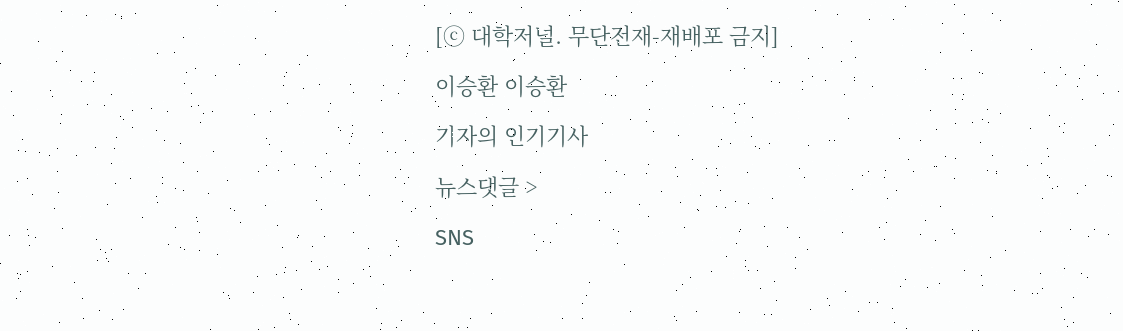[ⓒ 대학저널. 무단전재-재배포 금지]

이승환 이승환

기자의 인기기사

뉴스댓글 >

SNS